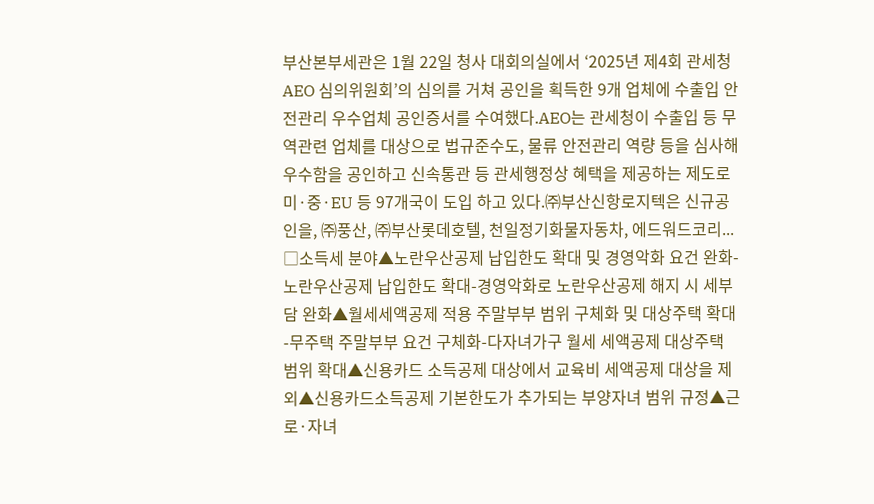부산본부세관은 1월 22일 청사 대회의실에서 ‘2025년 제4회 관세청 AEO 심의위원회’의 심의를 거쳐 공인을 획득한 9개 업체에 수출입 안전관리 우수업체 공인증서를 수여했다.AEO는 관세청이 수출입 등 무역관련 업체를 대상으로 법규준수도, 물류 안전관리 역량 등을 심사해 우수함을 공인하고 신속통관 등 관세행정상 혜택을 제공하는 제도로 미·중·EU 등 97개국이 도입 하고 있다.㈜부산신항로지텍은 신규공인을, ㈜풍산, ㈜부산롯데호텔, 천일정기화물자동차, 에드워드코리...
□소득세 분야▲노란우산공제 납입한도 확대 및 경영악화 요건 완화-노란우산공제 납입한도 확대-경영악화로 노란우산공제 해지 시 세부담 완화▲월세세액공제 적용 주말부부 범위 구체화 및 대상주택 확대-무주택 주말부부 요건 구체화-다자녀가구 월세 세액공제 대상주택 범위 확대▲신용카드 소득공제 대상에서 교육비 세액공제 대상을 제외▲신용카드소득공제 기본한도가 추가되는 부양자녀 범위 규정▲근로·자녀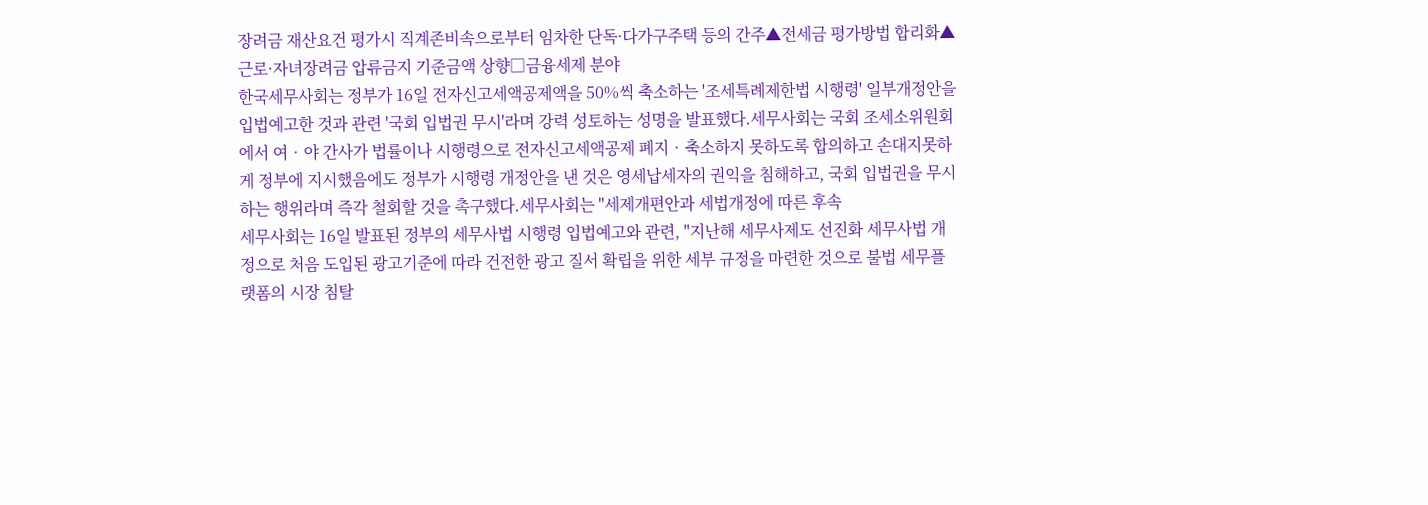장려금 재산요건 평가시 직계존비속으로부터 임차한 단독·다가구주택 등의 간주▲전세금 평가방법 합리화▲근로·자녀장려금 압류금지 기준금액 상향□금융세제 분야
한국세무사회는 정부가 16일 전자신고세액공제액을 50%씩 축소하는 '조세특례제한법 시행령' 일부개정안을 입법예고한 것과 관련 '국회 입법권 무시'라며 강력 성토하는 성명을 발표했다.세무사회는 국회 조세소위원회에서 여‧야 간사가 법률이나 시행령으로 전자신고세액공제 폐지‧축소하지 못하도록 합의하고 손대지못하게 정부에 지시했음에도 정부가 시행령 개정안을 낸 것은 영세납세자의 권익을 침해하고, 국회 입법권을 무시하는 행위라며 즉각 철회할 것을 촉구했다.세무사회는 "세제개편안과 세법개정에 따른 후속
세무사회는 16일 발표된 정부의 세무사법 시행령 입법예고와 관련, "지난해 세무사제도 선진화 세무사법 개정으로 처음 도입된 광고기준에 따라 건전한 광고 질서 확립을 위한 세부 규정을 마련한 것으로 불법 세무플랫폼의 시장 침탈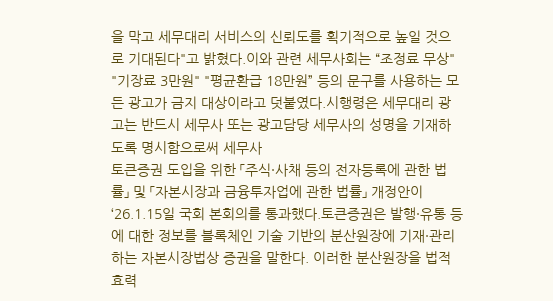을 막고 세무대리 서비스의 신뢰도를 획기적으로 높일 것으로 기대된다"고 밝혔다.이와 관련 세무사회는 “조정료 무상" "기장료 3만원" "평균환급 18만원” 등의 문구를 사용하는 모든 광고가 금지 대상이라고 덧붙였다.시행령은 세무대리 광고는 반드시 세무사 또는 광고담당 세무사의 성명을 기재하도록 명시함으로써 세무사
토큰증권 도입을 위한 「주식·사채 등의 전자등록에 관한 법률」 및 「자본시장과 금융투자업에 관한 법률」 개정안이 ‘26.1.15일 국회 본회의를 통과했다.토큰증권은 발행·유통 등에 대한 정보를 블록체인 기술 기반의 분산원장에 기재·관리하는 자본시장법상 증권을 말한다. 이러한 분산원장을 법적 효력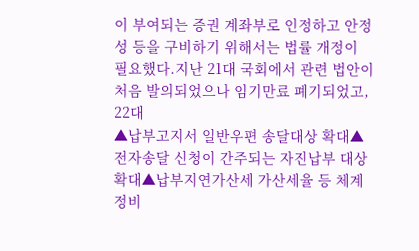이 부여되는 증권 계좌부로 인정하고 안정성 등을 구비하기 위해서는 법률 개정이 필요했다.지난 21대 국회에서 관련 법안이 처음 발의되었으나 임기만료 폐기되었고, 22대
▲납부고지서 일반우편 송달대상 확대▲전자송달 신청이 간주되는 자진납부 대상 확대▲납부지연가산세 가산세율 등 체계 정비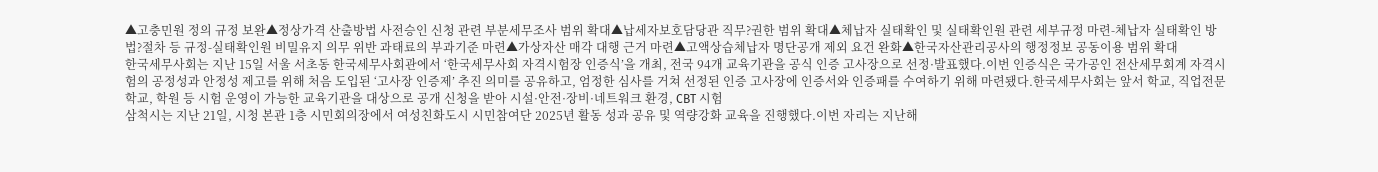▲고충민원 정의 규정 보완▲정상가격 산출방법 사전승인 신청 관련 부분세무조사 범위 확대▲납세자보호담당관 직무?권한 범위 확대▲체납자 실태확인 및 실태확인원 관련 세부규정 마련-체납자 실태확인 방법?절차 등 규정-실태확인원 비밀유지 의무 위반 과태료의 부과기준 마련▲가상자산 매각 대행 근거 마련▲고액상습체납자 명단공개 제외 요건 완화▲한국자산관리공사의 행정정보 공동이용 범위 확대
한국세무사회는 지난 15일 서울 서초동 한국세무사회관에서 ‘한국세무사회 자격시험장 인증식’을 개최, 전국 94개 교육기관을 공식 인증 고사장으로 선정·발표했다.이번 인증식은 국가공인 전산세무회계 자격시험의 공정성과 안정성 제고를 위해 처음 도입된 ‘고사장 인증제’ 추진 의미를 공유하고, 엄정한 심사를 거쳐 선정된 인증 고사장에 인증서와 인증패를 수여하기 위해 마련됐다.한국세무사회는 앞서 학교, 직업전문학교, 학원 등 시험 운영이 가능한 교육기관을 대상으로 공개 신청을 받아 시설·안전·장비·네트워크 환경, CBT 시험
삼척시는 지난 21일, 시청 본관 1층 시민회의장에서 여성친화도시 시민참여단 2025년 활동 성과 공유 및 역량강화 교육을 진행했다.이번 자리는 지난해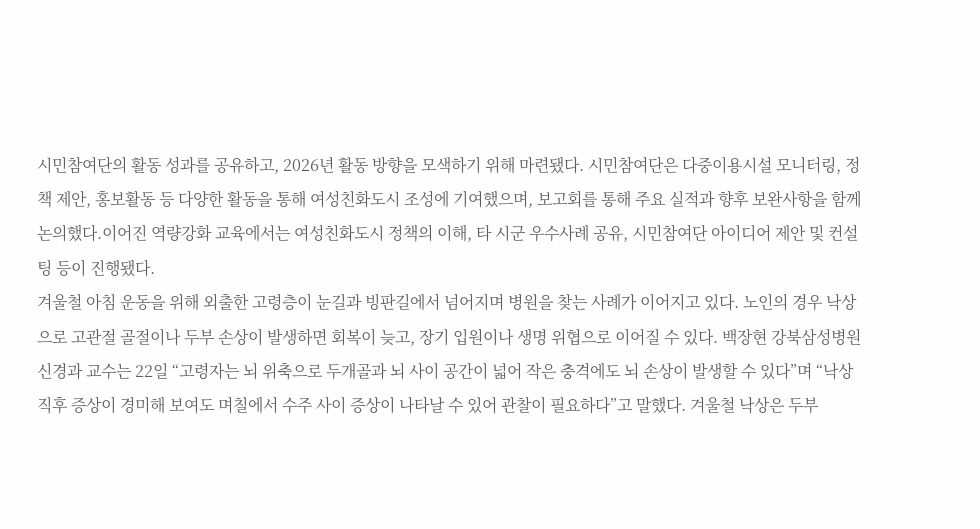시민참여단의 활동 성과를 공유하고, 2026년 활동 방향을 모색하기 위해 마련됐다. 시민참여단은 다중이용시설 모니터링, 정책 제안, 홍보활동 등 다양한 활동을 통해 여성친화도시 조성에 기여했으며, 보고회를 통해 주요 실적과 향후 보완사항을 함께 논의했다.이어진 역량강화 교육에서는 여성친화도시 정책의 이해, 타 시군 우수사례 공유, 시민참여단 아이디어 제안 및 컨설팅 등이 진행됐다.
겨울철 아침 운동을 위해 외출한 고령층이 눈길과 빙판길에서 넘어지며 병원을 찾는 사례가 이어지고 있다. 노인의 경우 낙상으로 고관절 골절이나 두부 손상이 발생하면 회복이 늦고, 장기 입원이나 생명 위협으로 이어질 수 있다. 백장현 강북삼성병원 신경과 교수는 22일 “고령자는 뇌 위축으로 두개골과 뇌 사이 공간이 넓어 작은 충격에도 뇌 손상이 발생할 수 있다”며 “낙상 직후 증상이 경미해 보여도 며칠에서 수주 사이 증상이 나타날 수 있어 관찰이 필요하다”고 말했다. 겨울철 낙상은 두부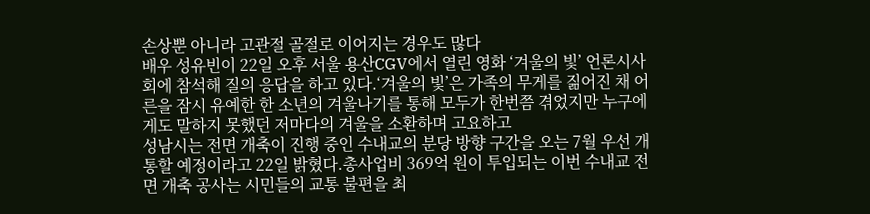손상뿐 아니라 고관절 골절로 이어지는 경우도 많다
배우 성유빈이 22일 오후 서울 용산CGV에서 열린 영화 ‘겨울의 빛’ 언론시사회에 참석해 질의 응답을 하고 있다.‘겨울의 빛’은 가족의 무게를 짊어진 채 어른을 잠시 유예한 한 소년의 겨울나기를 통해 모두가 한번쯤 겪었지만 누구에게도 말하지 못했던 저마다의 겨울을 소환하며 고요하고
성남시는 전면 개축이 진행 중인 수내교의 분당 방향 구간을 오는 7월 우선 개통할 예정이라고 22일 밝혔다.총사업비 369억 원이 투입되는 이번 수내교 전면 개축 공사는 시민들의 교통 불편을 최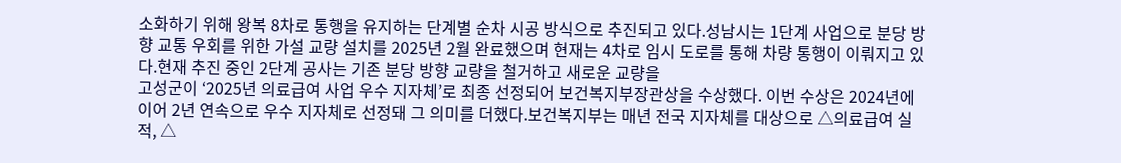소화하기 위해 왕복 8차로 통행을 유지하는 단계별 순차 시공 방식으로 추진되고 있다.성남시는 1단계 사업으로 분당 방향 교통 우회를 위한 가설 교량 설치를 2025년 2월 완료했으며 현재는 4차로 임시 도로를 통해 차량 통행이 이뤄지고 있다.현재 추진 중인 2단계 공사는 기존 분당 방향 교량을 철거하고 새로운 교량을
고성군이 ‘2025년 의료급여 사업 우수 지자체’로 최종 선정되어 보건복지부장관상을 수상했다. 이번 수상은 2024년에 이어 2년 연속으로 우수 지자체로 선정돼 그 의미를 더했다.보건복지부는 매년 전국 지자체를 대상으로 △의료급여 실적, △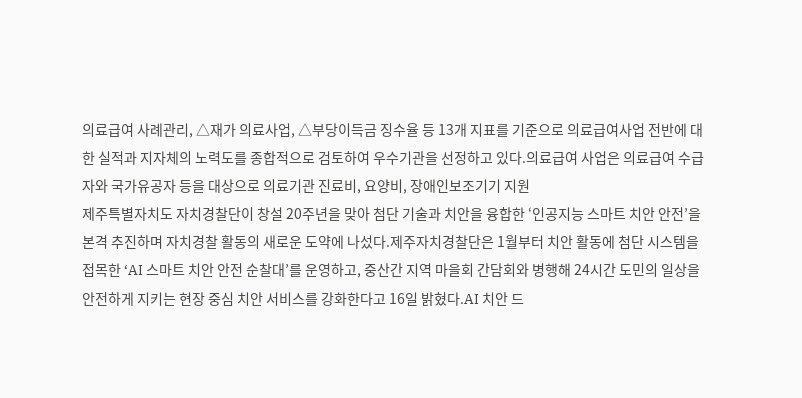의료급여 사례관리, △재가 의료사업, △부당이득금 징수율 등 13개 지표를 기준으로 의료급여사업 전반에 대한 실적과 지자체의 노력도를 종합적으로 검토하여 우수기관을 선정하고 있다.의료급여 사업은 의료급여 수급자와 국가유공자 등을 대상으로 의료기관 진료비, 요양비, 장애인보조기기 지원
제주특별자치도 자치경찰단이 창설 20주년을 맞아 첨단 기술과 치안을 융합한 ‘인공지능 스마트 치안 안전’을 본격 추진하며 자치경찰 활동의 새로운 도약에 나섰다.제주자치경찰단은 1월부터 치안 활동에 첨단 시스템을 접목한 ‘AI 스마트 치안 안전 순찰대’를 운영하고, 중산간 지역 마을회 간담회와 병행해 24시간 도민의 일상을 안전하게 지키는 현장 중심 치안 서비스를 강화한다고 16일 밝혔다.AI 치안 드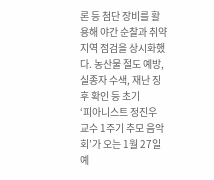론 등 첨단 장비를 활용해 야간 순찰과 취약지역 점검을 상시화했다. 농산물 절도 예방, 실종자 수색, 재난 징후 확인 등 초기
‘피아니스트 정진우 교수 1주기 추모 음악회’가 오는 1월 27일 예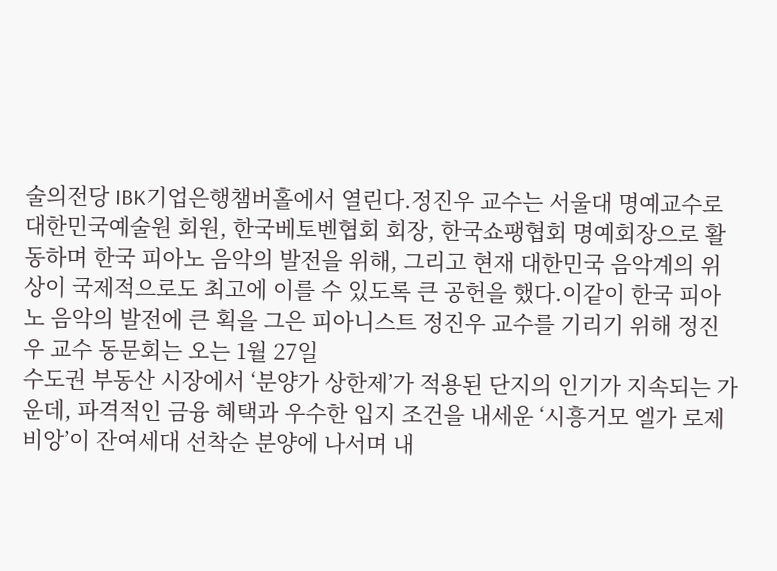술의전당 IBK기업은행챔버홀에서 열린다.정진우 교수는 서울대 명예교수로 대한민국예술원 회원, 한국베토벤협회 회장, 한국쇼팽협회 명예회장으로 활동하며 한국 피아노 음악의 발전을 위해, 그리고 현재 대한민국 음악계의 위상이 국제적으로도 최고에 이를 수 있도록 큰 공헌을 했다.이같이 한국 피아노 음악의 발전에 큰 획을 그은 피아니스트 정진우 교수를 기리기 위해 정진우 교수 동문회는 오는 1월 27일
수도권 부동산 시장에서 ‘분양가 상한제’가 적용된 단지의 인기가 지속되는 가운데, 파격적인 금융 혜택과 우수한 입지 조건을 내세운 ‘시흥거모 엘가 로제비앙’이 잔여세대 선착순 분양에 나서며 내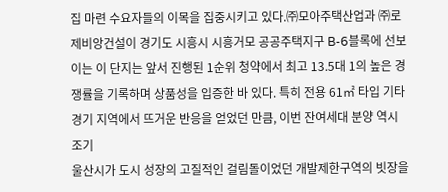집 마련 수요자들의 이목을 집중시키고 있다.㈜모아주택산업과 ㈜로제비앙건설이 경기도 시흥시 시흥거모 공공주택지구 B-6블록에 선보이는 이 단지는 앞서 진행된 1순위 청약에서 최고 13.5대 1의 높은 경쟁률을 기록하며 상품성을 입증한 바 있다. 특히 전용 61㎡ 타입 기타경기 지역에서 뜨거운 반응을 얻었던 만큼, 이번 잔여세대 분양 역시 조기
울산시가 도시 성장의 고질적인 걸림돌이었던 개발제한구역의 빗장을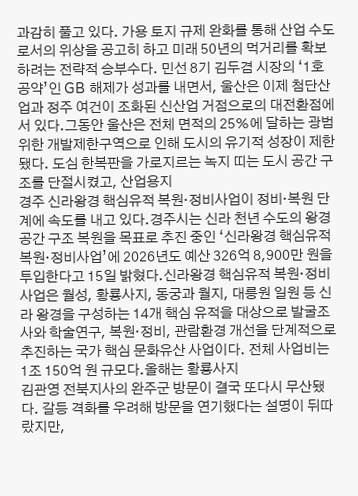과감히 풀고 있다. 가용 토지 규제 완화를 통해 산업 수도로서의 위상을 공고히 하고 미래 50년의 먹거리를 확보하려는 전략적 승부수다. 민선 8기 김두겸 시장의 ‘1호 공약’인 GB 해제가 성과를 내면서, 울산은 이제 첨단산업과 정주 여건이 조화된 신산업 거점으로의 대전환점에 서 있다.그동안 울산은 전체 면적의 25%에 달하는 광범위한 개발제한구역으로 인해 도시의 유기적 성장이 제한됐다. 도심 한복판을 가로지르는 녹지 띠는 도시 공간 구조를 단절시켰고, 산업용지
경주 신라왕경 핵심유적 복원·정비사업이 정비·복원 단계에 속도를 내고 있다.경주시는 신라 천년 수도의 왕경 공간 구조 복원을 목표로 추진 중인 ‘신라왕경 핵심유적 복원·정비사업’에 2026년도 예산 326억 8,900만 원을 투입한다고 15일 밝혔다.신라왕경 핵심유적 복원·정비사업은 월성, 황룡사지, 동궁과 월지, 대릉원 일원 등 신라 왕경을 구성하는 14개 핵심 유적을 대상으로 발굴조사와 학술연구, 복원·정비, 관람환경 개선을 단계적으로 추진하는 국가 핵심 문화유산 사업이다. 전체 사업비는 1조 150억 원 규모다.올해는 황룡사지
김관영 전북지사의 완주군 방문이 결국 또다시 무산됐다. 갈등 격화를 우려해 방문을 연기했다는 설명이 뒤따랐지만,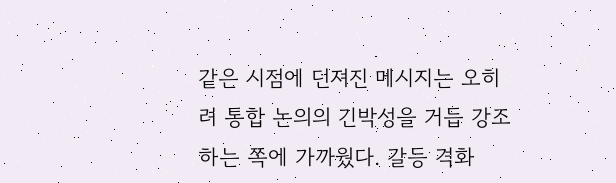같은 시점에 던져진 메시지는 오히려 통합 논의의 긴박성을 거듭 강조하는 쪽에 가까웠다. 갈등 격화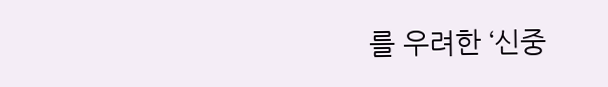를 우려한 ‘신중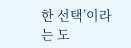한 선택’이라는 도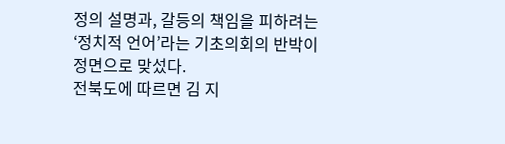정의 설명과, 갈등의 책임을 피하려는 ‘정치적 언어’라는 기초의회의 반박이 정면으로 맞섰다.
전북도에 따르면 김 지